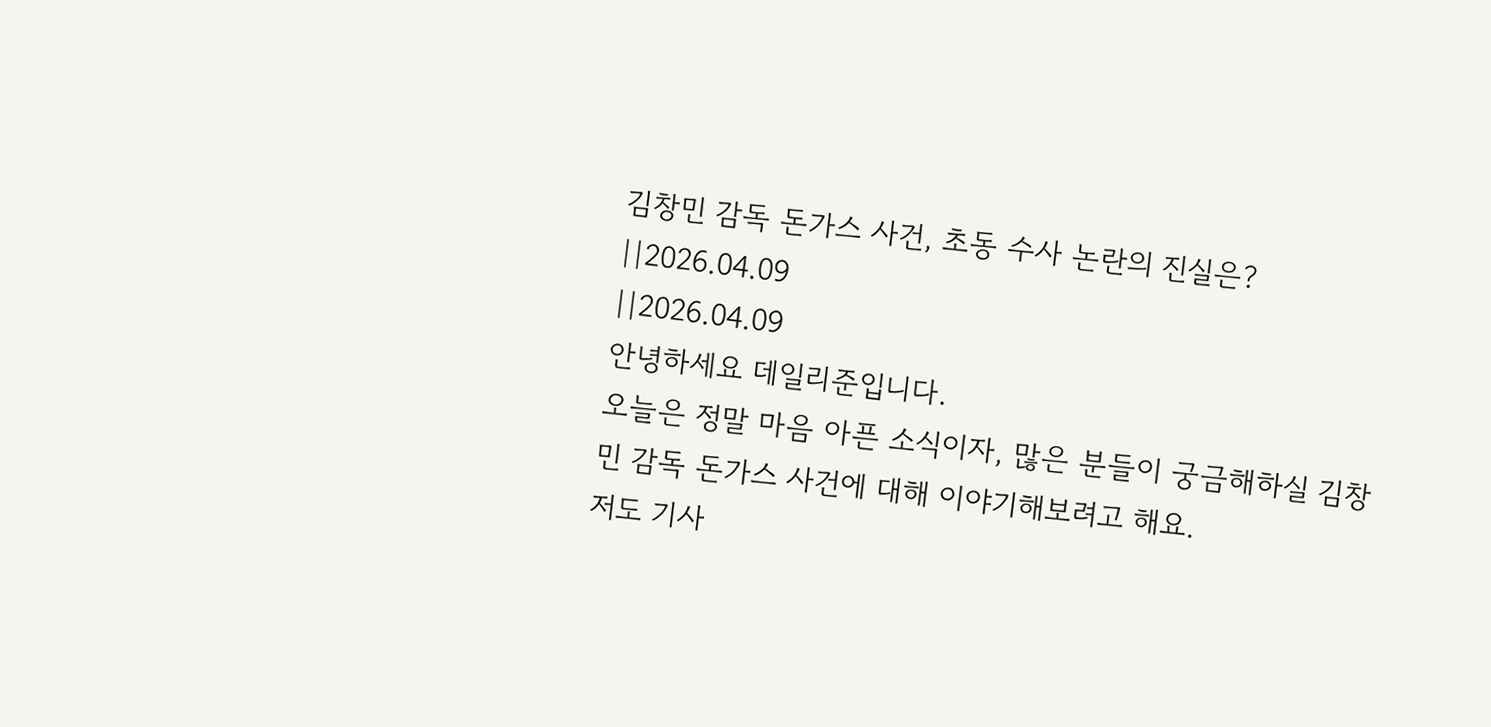김창민 감독 돈가스 사건, 초동 수사 논란의 진실은?
||2026.04.09
||2026.04.09
안녕하세요 데일리준입니다.
오늘은 정말 마음 아픈 소식이자, 많은 분들이 궁금해하실 김창민 감독 돈가스 사건에 대해 이야기해보려고 해요.
저도 기사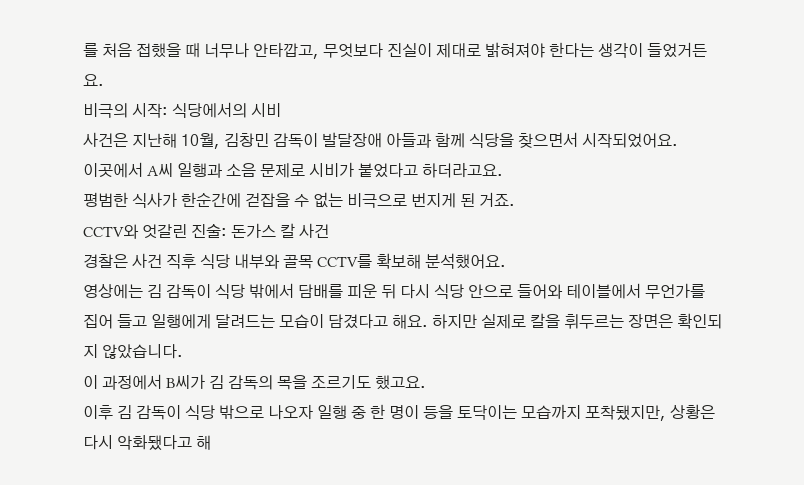를 처음 접했을 때 너무나 안타깝고, 무엇보다 진실이 제대로 밝혀져야 한다는 생각이 들었거든요.
비극의 시작: 식당에서의 시비
사건은 지난해 10월, 김창민 감독이 발달장애 아들과 함께 식당을 찾으면서 시작되었어요.
이곳에서 A씨 일행과 소음 문제로 시비가 붙었다고 하더라고요.
평범한 식사가 한순간에 걷잡을 수 없는 비극으로 번지게 된 거죠.
CCTV와 엇갈린 진술: 돈가스 칼 사건
경찰은 사건 직후 식당 내부와 골목 CCTV를 확보해 분석했어요.
영상에는 김 감독이 식당 밖에서 담배를 피운 뒤 다시 식당 안으로 들어와 테이블에서 무언가를 집어 들고 일행에게 달려드는 모습이 담겼다고 해요. 하지만 실제로 칼을 휘두르는 장면은 확인되지 않았습니다.
이 과정에서 B씨가 김 감독의 목을 조르기도 했고요.
이후 김 감독이 식당 밖으로 나오자 일행 중 한 명이 등을 토닥이는 모습까지 포착됐지만, 상황은 다시 악화됐다고 해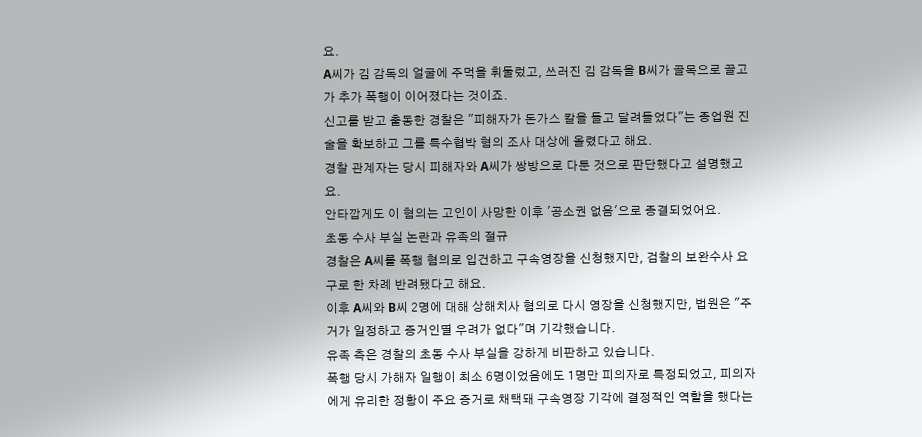요.
A씨가 김 감독의 얼굴에 주먹을 휘둘렀고, 쓰러진 김 감독을 B씨가 골목으로 끌고 가 추가 폭행이 이어졌다는 것이죠.
신고를 받고 출동한 경찰은 "피해자가 돈가스 칼을 들고 달려들었다"는 종업원 진술을 확보하고 그를 특수협박 혐의 조사 대상에 올렸다고 해요.
경찰 관계자는 당시 피해자와 A씨가 쌍방으로 다툰 것으로 판단했다고 설명했고요.
안타깝게도 이 혐의는 고인이 사망한 이후 '공소권 없음'으로 종결되었어요.
초동 수사 부실 논란과 유족의 절규
경찰은 A씨를 폭행 혐의로 입건하고 구속영장을 신청했지만, 검찰의 보완수사 요구로 한 차례 반려됐다고 해요.
이후 A씨와 B씨 2명에 대해 상해치사 혐의로 다시 영장을 신청했지만, 법원은 "주거가 일정하고 증거인멸 우려가 없다"며 기각했습니다.
유족 측은 경찰의 초동 수사 부실을 강하게 비판하고 있습니다.
폭행 당시 가해자 일행이 최소 6명이었음에도 1명만 피의자로 특정되었고, 피의자에게 유리한 정황이 주요 증거로 채택돼 구속영장 기각에 결정적인 역할을 했다는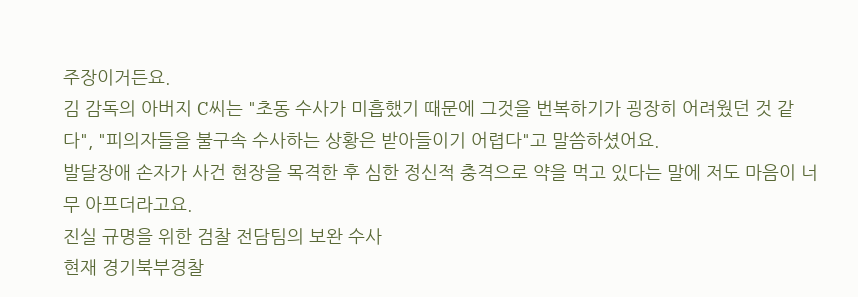주장이거든요.
김 감독의 아버지 C씨는 "초동 수사가 미흡했기 때문에 그것을 번복하기가 굉장히 어려웠던 것 같다", "피의자들을 불구속 수사하는 상황은 받아들이기 어렵다"고 말씀하셨어요.
발달장애 손자가 사건 현장을 목격한 후 심한 정신적 충격으로 약을 먹고 있다는 말에 저도 마음이 너무 아프더라고요.
진실 규명을 위한 검찰 전담팀의 보완 수사
현재 경기북부경찰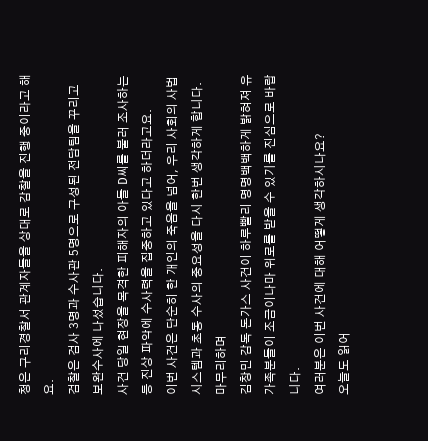청은 구리경찰서 관계자들을 상대로 감찰을 진행 중이라고 해요.
검찰은 검사 3명과 수사관 5명으로 구성된 전담팀을 꾸리고 보완수사에 나섰습니다.
사건 당일 현장을 목격한 피해자의 아들 D씨를 불러 조사하는 등 진상 파악에 수사력을 집중하고 있다고 하더라고요.
이번 사건은 단순히 한 개인의 죽음을 넘어, 우리 사회의 사법 시스템과 초동 수사의 중요성을 다시 한번 생각하게 합니다.
마무리하며
김창민 감독 돈가스 사건이 하루빨리 명명백백하게 밝혀져 유가족분들이 조금이나마 위로를 받을 수 있기를 진심으로 바랍니다.
여러분은 이번 사건에 대해 어떻게 생각하시나요?
오늘도 읽어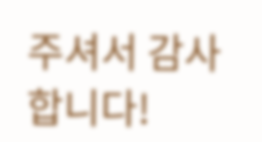주셔서 감사합니다!